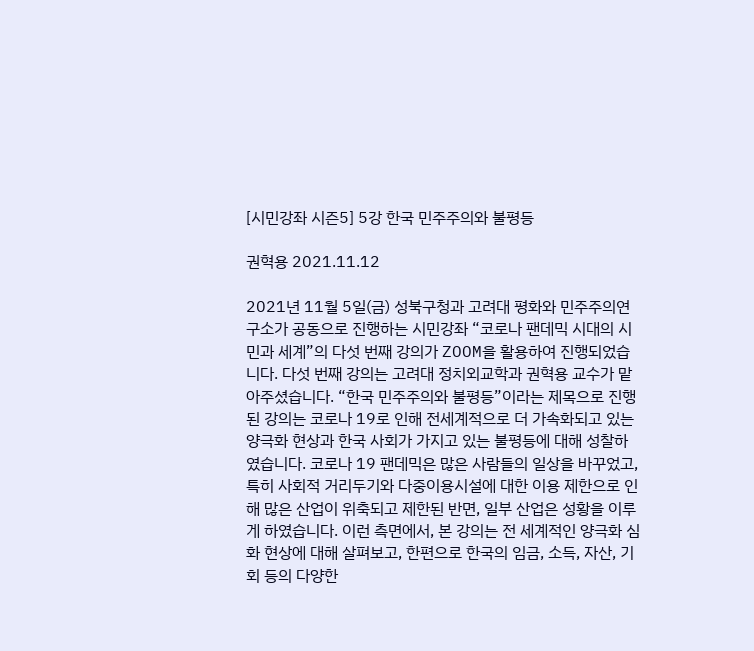[시민강좌 시즌5] 5강 한국 민주주의와 불평등

권혁용 2021.11.12

2021년 11월 5일(금) 성북구청과 고려대 평화와 민주주의연구소가 공동으로 진행하는 시민강좌 “코로나 팬데믹 시대의 시민과 세계”의 다섯 번째 강의가 ZOOM을 활용하여 진행되었습니다. 다섯 번째 강의는 고려대 정치외교학과 권혁용 교수가 맡아주셨습니다. “한국 민주주의와 불평등”이라는 제목으로 진행된 강의는 코로나 19로 인해 전세계적으로 더 가속화되고 있는 양극화 현상과 한국 사회가 가지고 있는 불평등에 대해 성찰하였습니다. 코로나 19 팬데믹은 많은 사람들의 일상을 바꾸었고, 특히 사회적 거리두기와 다중이용시설에 대한 이용 제한으로 인해 많은 산업이 위축되고 제한된 반면, 일부 산업은 성황을 이루게 하였습니다. 이런 측면에서, 본 강의는 전 세계적인 양극화 심화 현상에 대해 살펴보고, 한편으로 한국의 임금, 소득, 자산, 기회 등의 다양한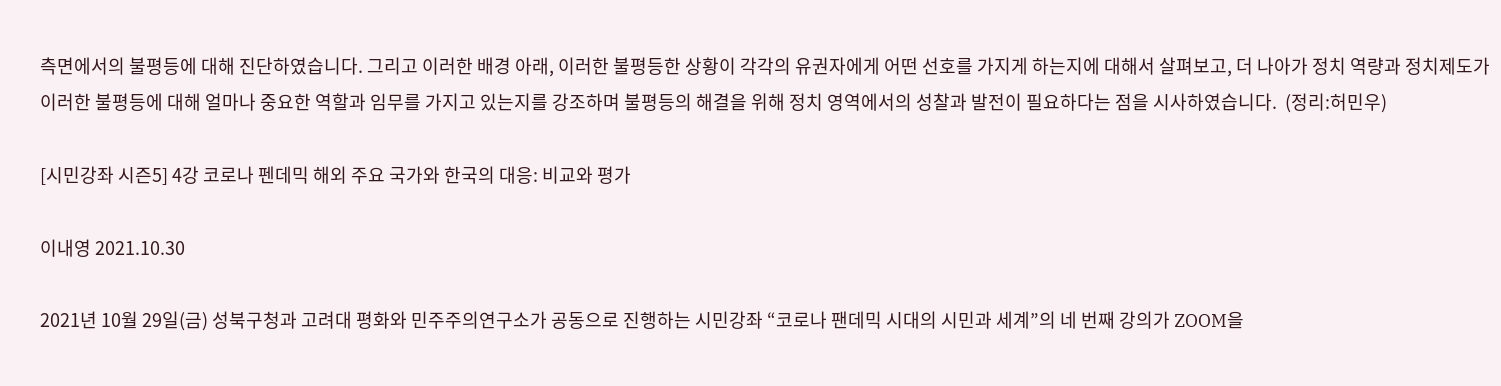측면에서의 불평등에 대해 진단하였습니다. 그리고 이러한 배경 아래, 이러한 불평등한 상황이 각각의 유권자에게 어떤 선호를 가지게 하는지에 대해서 살펴보고, 더 나아가 정치 역량과 정치제도가 이러한 불평등에 대해 얼마나 중요한 역할과 임무를 가지고 있는지를 강조하며 불평등의 해결을 위해 정치 영역에서의 성찰과 발전이 필요하다는 점을 시사하였습니다.  (정리:허민우)

[시민강좌 시즌5] 4강 코로나 펜데믹 해외 주요 국가와 한국의 대응: 비교와 평가

이내영 2021.10.30

2021년 10월 29일(금) 성북구청과 고려대 평화와 민주주의연구소가 공동으로 진행하는 시민강좌 “코로나 팬데믹 시대의 시민과 세계”의 네 번째 강의가 ZOOM을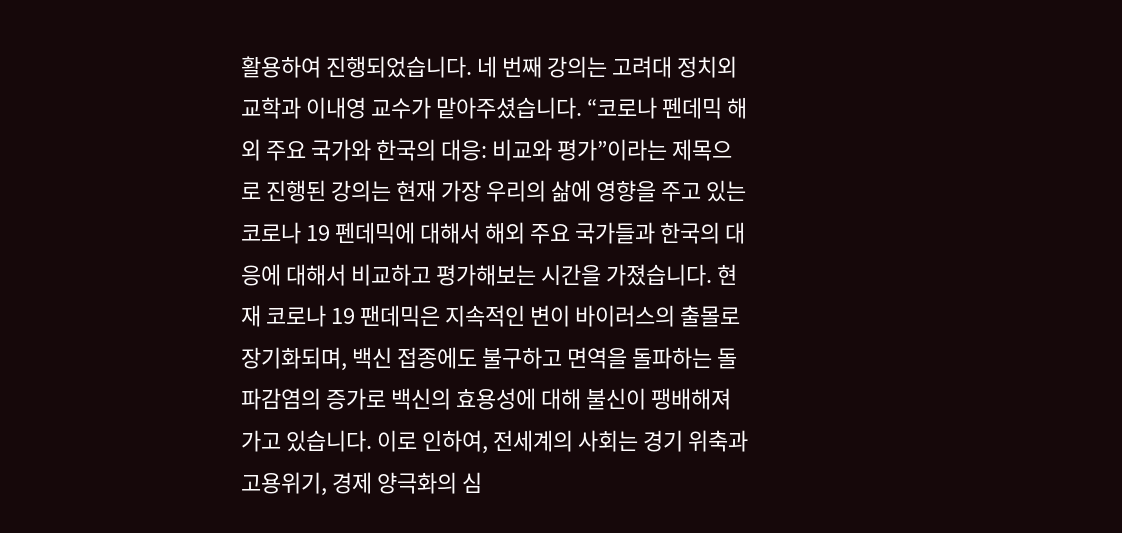활용하여 진행되었습니다. 네 번째 강의는 고려대 정치외교학과 이내영 교수가 맡아주셨습니다. “코로나 펜데믹 해외 주요 국가와 한국의 대응: 비교와 평가”이라는 제목으로 진행된 강의는 현재 가장 우리의 삶에 영향을 주고 있는 코로나 19 펜데믹에 대해서 해외 주요 국가들과 한국의 대응에 대해서 비교하고 평가해보는 시간을 가졌습니다. 현재 코로나 19 팬데믹은 지속적인 변이 바이러스의 출몰로 장기화되며, 백신 접종에도 불구하고 면역을 돌파하는 돌파감염의 증가로 백신의 효용성에 대해 불신이 팽배해져 가고 있습니다. 이로 인하여, 전세계의 사회는 경기 위축과 고용위기, 경제 양극화의 심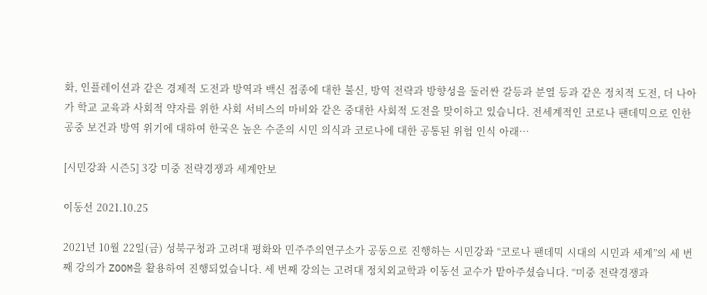화, 인플레이션과 같은 경제적 도전과 방역과 백신 접종에 대한 불신, 방역 전략과 방향성을 둘러싼 갈등과 분열 등과 같은 정치적 도전, 더 나아가 학교 교육과 사회적 약자를 위한 사회 서비스의 마비와 같은 중대한 사회적 도전을 맞이하고 있습니다. 전세계적인 코로나 팬데믹으로 인한 공중 보건과 방역 위기에 대하여 한국은 높은 수준의 시민 의식과 코로나에 대한 공통된 위험 인식 아래⋯

[시민강좌 시즌5] 3강 미중 전략경쟁과 세계안보

이동선 2021.10.25

2021년 10월 22일(금) 성북구청과 고려대 평화와 민주주의연구소가 공동으로 진행하는 시민강좌 “코로나 팬데믹 시대의 시민과 세계”의 세 번째 강의가 ZOOM을 활용하여 진행되었습니다. 세 번째 강의는 고려대 정치외교학과 이동선 교수가 맡아주셨습니다. “미중 전략경쟁과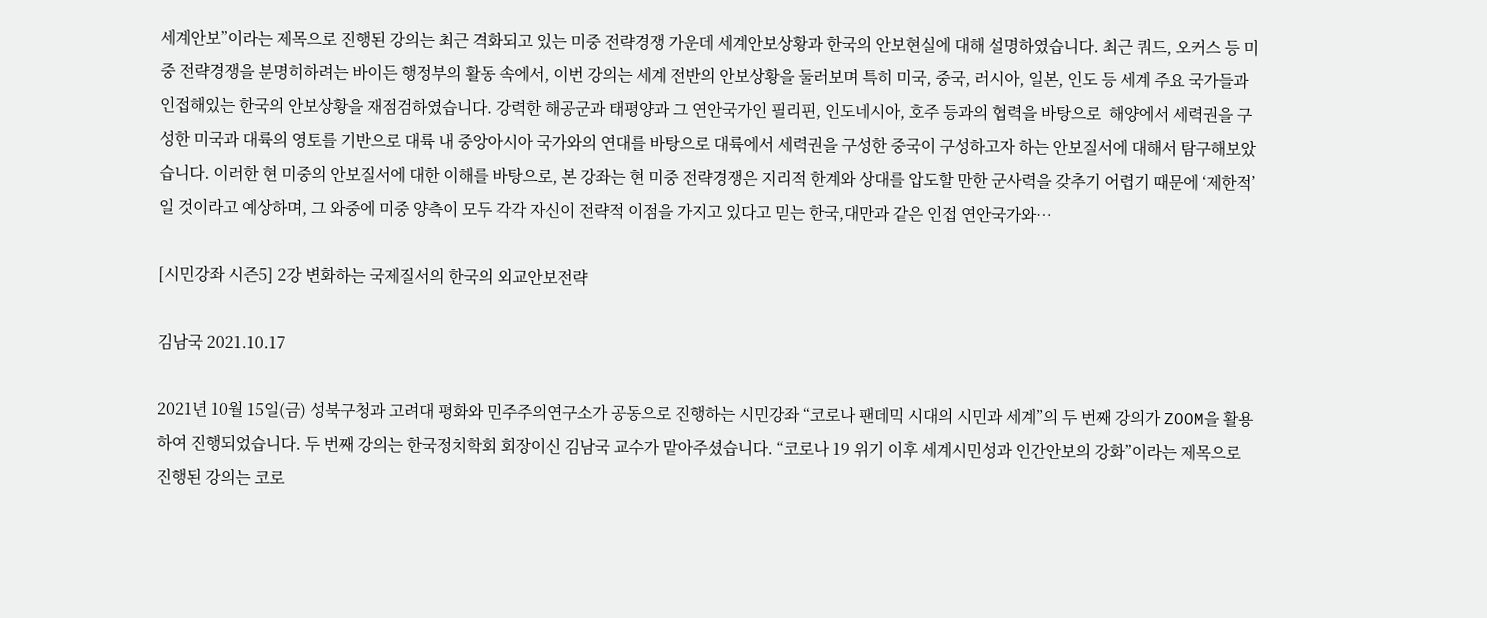세계안보”이라는 제목으로 진행된 강의는 최근 격화되고 있는 미중 전략경쟁 가운데 세계안보상황과 한국의 안보현실에 대해 설명하였습니다. 최근 쿼드, 오커스 등 미중 전략경쟁을 분명히하려는 바이든 행정부의 활동 속에서, 이번 강의는 세계 전반의 안보상황을 둘러보며 특히 미국, 중국, 러시아, 일본, 인도 등 세계 주요 국가들과 인접해있는 한국의 안보상황을 재점검하였습니다. 강력한 해공군과 태평양과 그 연안국가인 필리핀, 인도네시아, 호주 등과의 협력을 바탕으로  해양에서 세력권을 구성한 미국과 대륙의 영토를 기반으로 대륙 내 중앙아시아 국가와의 연대를 바탕으로 대륙에서 세력권을 구성한 중국이 구성하고자 하는 안보질서에 대해서 탐구해보았습니다. 이러한 현 미중의 안보질서에 대한 이해를 바탕으로, 본 강좌는 현 미중 전략경쟁은 지리적 한계와 상대를 압도할 만한 군사력을 갖추기 어렵기 때문에 ‘제한적’일 것이라고 예상하며, 그 와중에 미중 양측이 모두 각각 자신이 전략적 이점을 가지고 있다고 믿는 한국,대만과 같은 인접 연안국가와⋯

[시민강좌 시즌5] 2강 변화하는 국제질서의 한국의 외교안보전략

김남국 2021.10.17

2021년 10월 15일(금) 성북구청과 고려대 평화와 민주주의연구소가 공동으로 진행하는 시민강좌 “코로나 팬데믹 시대의 시민과 세계”의 두 번째 강의가 ZOOM을 활용하여 진행되었습니다. 두 번째 강의는 한국정치학회 회장이신 김남국 교수가 맡아주셨습니다. “코로나 19 위기 이후 세계시민성과 인간안보의 강화”이라는 제목으로 진행된 강의는 코로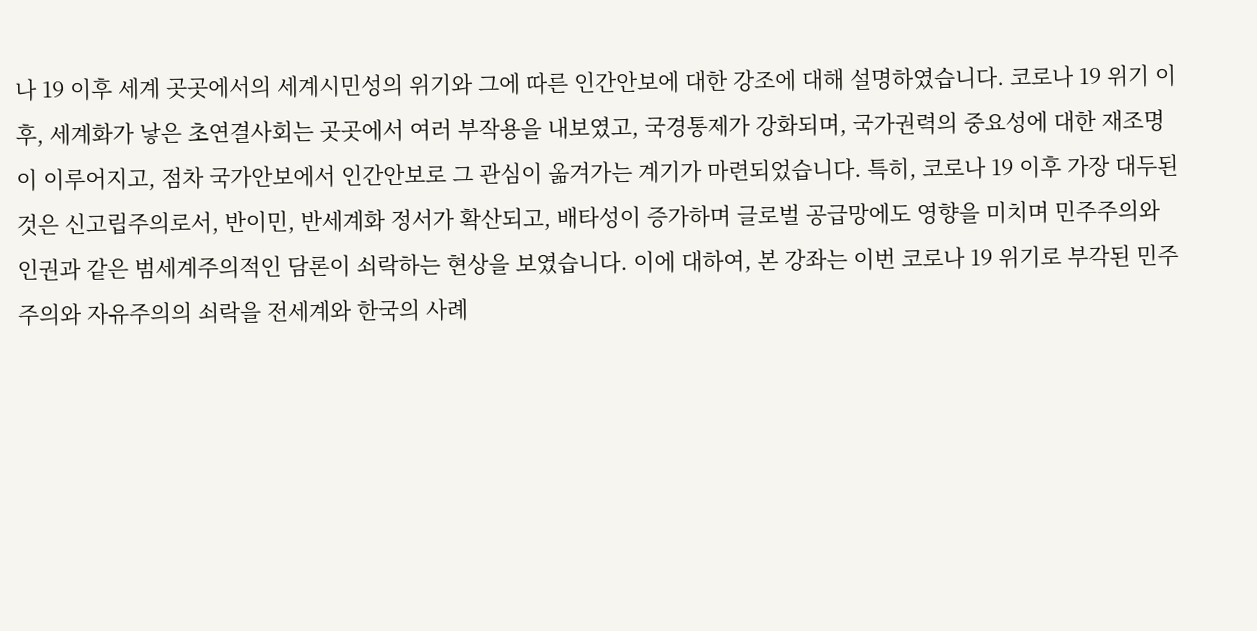나 19 이후 세계 곳곳에서의 세계시민성의 위기와 그에 따른 인간안보에 대한 강조에 대해 설명하였습니다. 코로나 19 위기 이후, 세계화가 낳은 초연결사회는 곳곳에서 여러 부작용을 내보였고, 국경통제가 강화되며, 국가권력의 중요성에 대한 재조명이 이루어지고, 점차 국가안보에서 인간안보로 그 관심이 옮겨가는 계기가 마련되었습니다. 특히, 코로나 19 이후 가장 대두된 것은 신고립주의로서, 반이민, 반세계화 정서가 확산되고, 배타성이 증가하며 글로벌 공급망에도 영향을 미치며 민주주의와 인권과 같은 범세계주의적인 담론이 쇠락하는 현상을 보였습니다. 이에 대하여, 본 강좌는 이번 코로나 19 위기로 부각된 민주주의와 자유주의의 쇠락을 전세계와 한국의 사례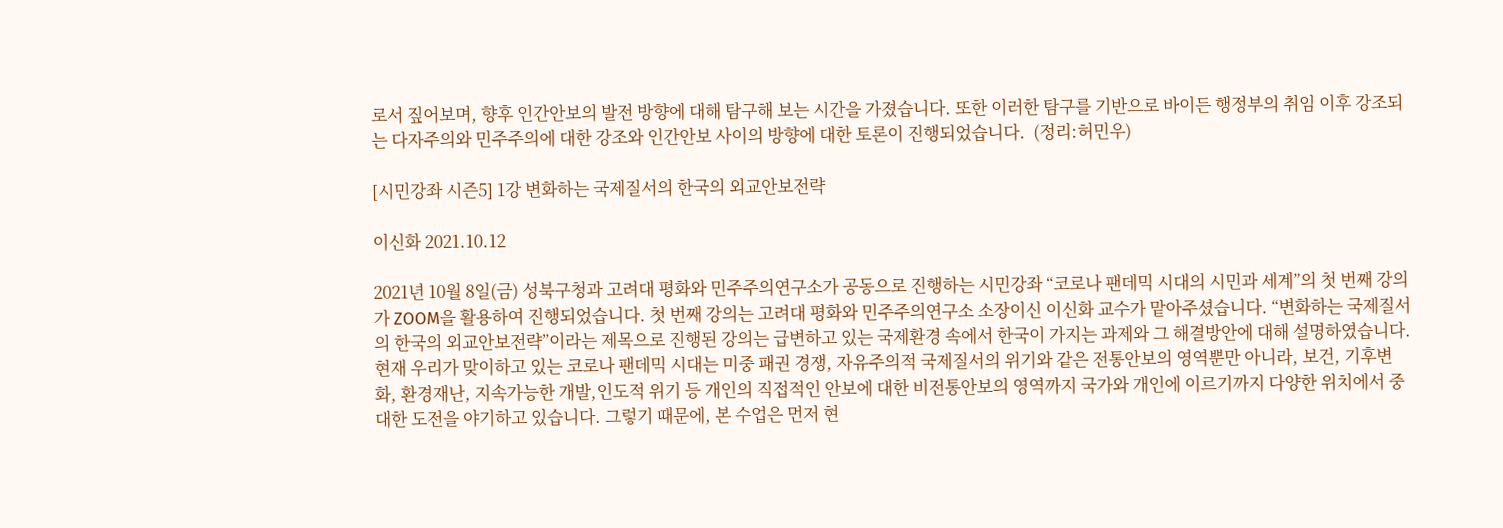로서 짚어보며, 향후 인간안보의 발전 방향에 대해 탐구해 보는 시간을 가졌습니다. 또한 이러한 탐구를 기반으로 바이든 행정부의 취임 이후 강조되는 다자주의와 민주주의에 대한 강조와 인간안보 사이의 방향에 대한 토론이 진행되었습니다.  (정리:허민우)

[시민강좌 시즌5] 1강 변화하는 국제질서의 한국의 외교안보전략

이신화 2021.10.12

2021년 10월 8일(금) 성북구청과 고려대 평화와 민주주의연구소가 공동으로 진행하는 시민강좌 “코로나 팬데믹 시대의 시민과 세계”의 첫 번째 강의가 ZOOM을 활용하여 진행되었습니다. 첫 번째 강의는 고려대 평화와 민주주의연구소 소장이신 이신화 교수가 맡아주셨습니다. “변화하는 국제질서의 한국의 외교안보전략”이라는 제목으로 진행된 강의는 급변하고 있는 국제환경 속에서 한국이 가지는 과제와 그 해결방안에 대해 설명하였습니다. 현재 우리가 맞이하고 있는 코로나 팬데믹 시대는 미중 패권 경쟁, 자유주의적 국제질서의 위기와 같은 전통안보의 영역뿐만 아니라, 보건, 기후변화, 환경재난, 지속가능한 개발,인도적 위기 등 개인의 직접적인 안보에 대한 비전통안보의 영역까지 국가와 개인에 이르기까지 다양한 위치에서 중대한 도전을 야기하고 있습니다. 그렇기 때문에, 본 수업은 먼저 현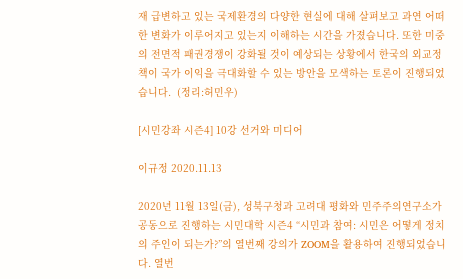재 급변하고 있는 국제환경의 다양한 현실에 대해 살펴보고 과연 어떠한 변화가 이루어지고 있는지 이해하는 시간을 가졌습니다. 또한 미중의 전면적 패권경쟁이 강화될 것이 예상되는 상황에서 한국의 외교정책이 국가 이익을 극대화할 수 있는 방안을 모색하는 토론이 진행되었습니다.  (정리:허민우)

[시민강좌 시즌4] 10강 선거와 미디어

이규정 2020.11.13

2020년 11월 13일(금), 성북구청과 고려대 평화와 민주주의연구소가 공동으로 진행하는 시민대학 시즌4 “시민과 참여: 시민은 어떻게 정치의 주인이 되는가?”의 열번째 강의가 ZOOM을 활용하여 진행되었습니다. 열번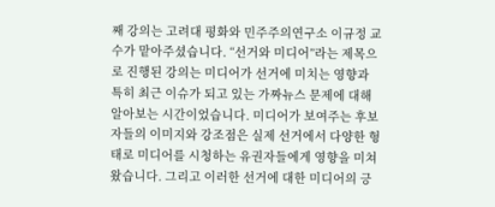째 강의는 고려대 평화와 민주주의연구소 이규정 교수가 맡아주셨습니다. “선거와 미디어”라는 제목으로 진행된 강의는 미디어가 선거에 미치는 영향과 특히 최근 이슈가 되고 있는 가짜뉴스 문제에 대해 알아보는 시간이었습니다. 미디어가 보여주는 후보자들의 이미지와 강조점은 실제 선거에서 다양한 형태로 미디어를 시청하는 유권자들에게 영향을 미쳐왔습니다. 그리고 이러한 선거에 대한 미디어의 긍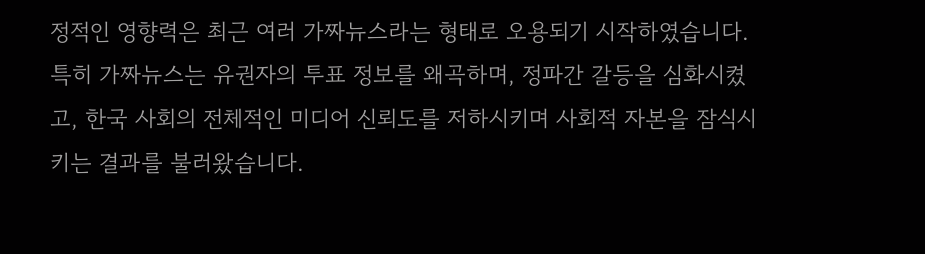정적인 영향력은 최근 여러 가짜뉴스라는 형태로 오용되기 시작하였습니다. 특히 가짜뉴스는 유권자의 투표 정보를 왜곡하며, 정파간 갈등을 심화시켰고, 한국 사회의 전체적인 미디어 신뢰도를 저하시키며 사회적 자본을 잠식시키는 결과를 불러왔습니다.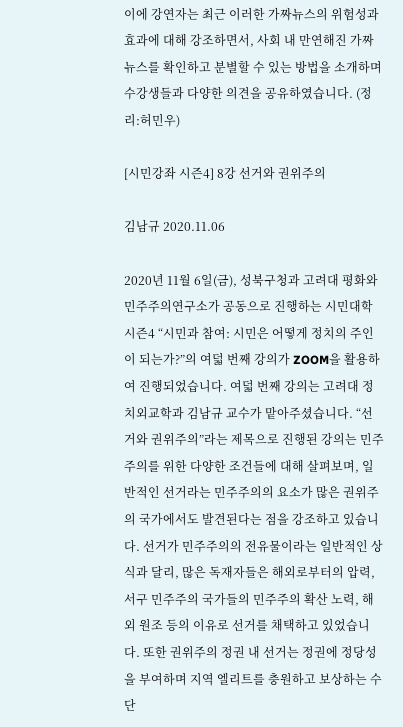이에 강연자는 최근 이러한 가짜뉴스의 위험성과 효과에 대해 강조하면서, 사회 내 만연해진 가짜뉴스를 확인하고 분별할 수 있는 방법을 소개하며 수강생들과 다양한 의견을 공유하였습니다. (정리:허민우)

[시민강좌 시즌4] 8강 선거와 권위주의

김남규 2020.11.06

2020년 11월 6일(금), 성북구청과 고려대 평화와 민주주의연구소가 공동으로 진행하는 시민대학 시즌4 “시민과 참여: 시민은 어떻게 정치의 주인이 되는가?”의 여덟 번째 강의가 ZOOM을 활용하여 진행되었습니다. 여덟 번째 강의는 고려대 정치외교학과 김남규 교수가 맡아주셨습니다. “선거와 권위주의”라는 제목으로 진행된 강의는 민주주의를 위한 다양한 조건들에 대해 살펴보며, 일반적인 선거라는 민주주의의 요소가 많은 권위주의 국가에서도 발견된다는 점을 강조하고 있습니다. 선거가 민주주의의 전유물이라는 일반적인 상식과 달리, 많은 독재자들은 해외로부터의 압력, 서구 민주주의 국가들의 민주주의 확산 노력, 해외 원조 등의 이유로 선거를 채택하고 있었습니다. 또한 권위주의 정권 내 선거는 정권에 정당성을 부여하며 지역 엘리트를 충원하고 보상하는 수단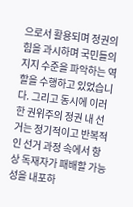으로서 활용되며 정권의 힘을 과시하며 국민들의지지 수준을 파악하는 역할을 수행하고 있었습니다. 그리고 동시에 이러한 권위주의 정권 내 선거는 정기적이고 반복적인 선거 과정 속에서 항상 독재자가 패배할 가능성을 내포하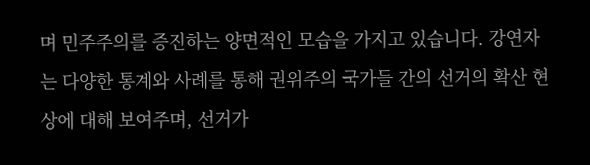며 민주주의를 증진하는 양면적인 모습을 가지고 있습니다. 강연자는 다양한 통계와 사례를 통해 권위주의 국가들 간의 선거의 확산 현상에 대해 보여주며, 선거가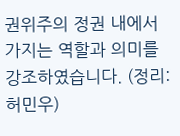권위주의 정권 내에서 가지는 역할과 의미를 강조하였습니다. (정리:허민우)